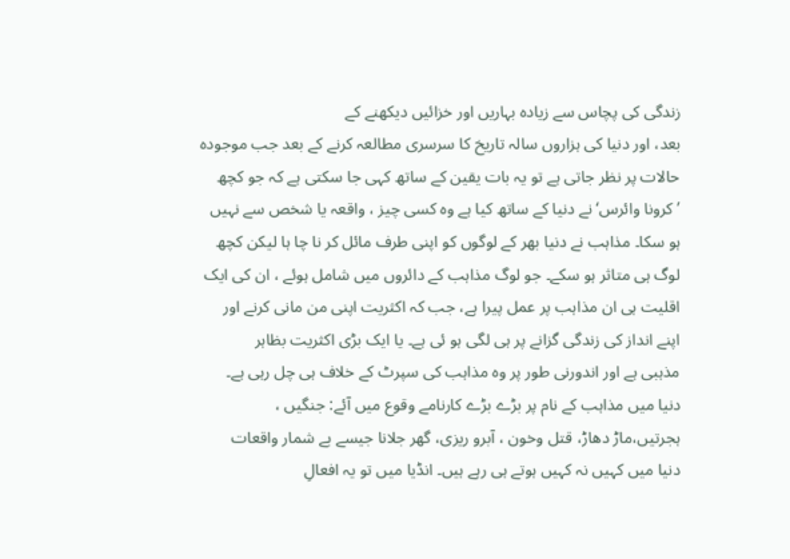زندگی کی پچاس سے زیادہ بہاریں اور خزائیں دیکھنے کے
بعد، اور دنیا کی ہزاروں سالہ تاریخ کا سرسری مطالعہ کرنے کے بعد جب موجودہ
حالات پر نظر جاتی ہے تو یہ بات یقین کے ساتھ کہی جا سکتی ہے کہ جو کچھ
’کرونا وائرس‘ نے دنیا کے ساتھ کیا ہے وہ کسی چیز ، واقعہ یا شخص سے نہیں
ہو سکا۔ مذاہب نے دنیا بھر کے لوگوں کو اپنی طرف مائل کر نا چا ہا لیکن کچھ
لوگ ہی متاثر ہو سکے۔ جو لوگ مذاہب کے دائروں میں شامل ہوئے ، ان کی ایک
اقلیت ہی ان مذاہب پر عمل پیرا ہے، جب کہ اکثریت اپنی من مانی کرنے اور
اپنے انداز کی زندگی گزانے پر ہی لگی ہو ئی ہے۔ یا ایک بڑی اکثریت بظاہر
مذہبی ہے اور اندورنی طور پر وہ مذاہب کی سپرٹ کے خلاف ہی چل رہی ہے۔
دنیا میں مذاہب کے نام پر بڑے بڑے کارنامے وقوع میں آئے: جنگیں ،
ہجرتیں،ماڑ دھاڑ، قتل وخون ، آبرو ریزی، گھر جلانا جیسے بے شمار واقعات
دنیا میں کہیں نہ کہیں ہوتے ہی رہے ہیں۔ انڈیا میں تو یہ افعالِ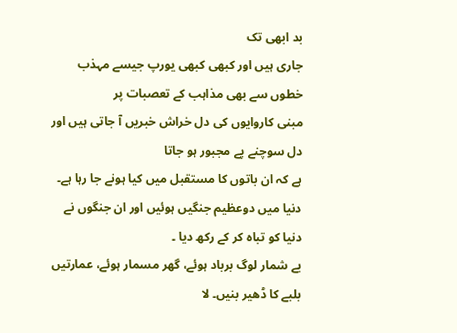بد ابھی تک
جاری ہیں اور کبھی کبھی یورپ جیسے مہذب خطوں سے بھی مذاہب کے تعصبات پر
مبنی کاروایوں کی دل خراش خبریں آ جاتی ہیں اور دل سوچنے پے مجبور ہو جاتا
ہے کہ ان باتوں کا مستقبل میں کیا ہونے جا رہا ہے۔
دنیا میں دوعظیم جنگیں ہوئیں اور ان جنگوں نے دنیا کو تباہ کر کے رکھ دیا ۔
بے شمار لوگ برباد ہوئے، گھر مسمار ہوئے، عمارتیں بلبے کا ڈھیر بنیں۔ لا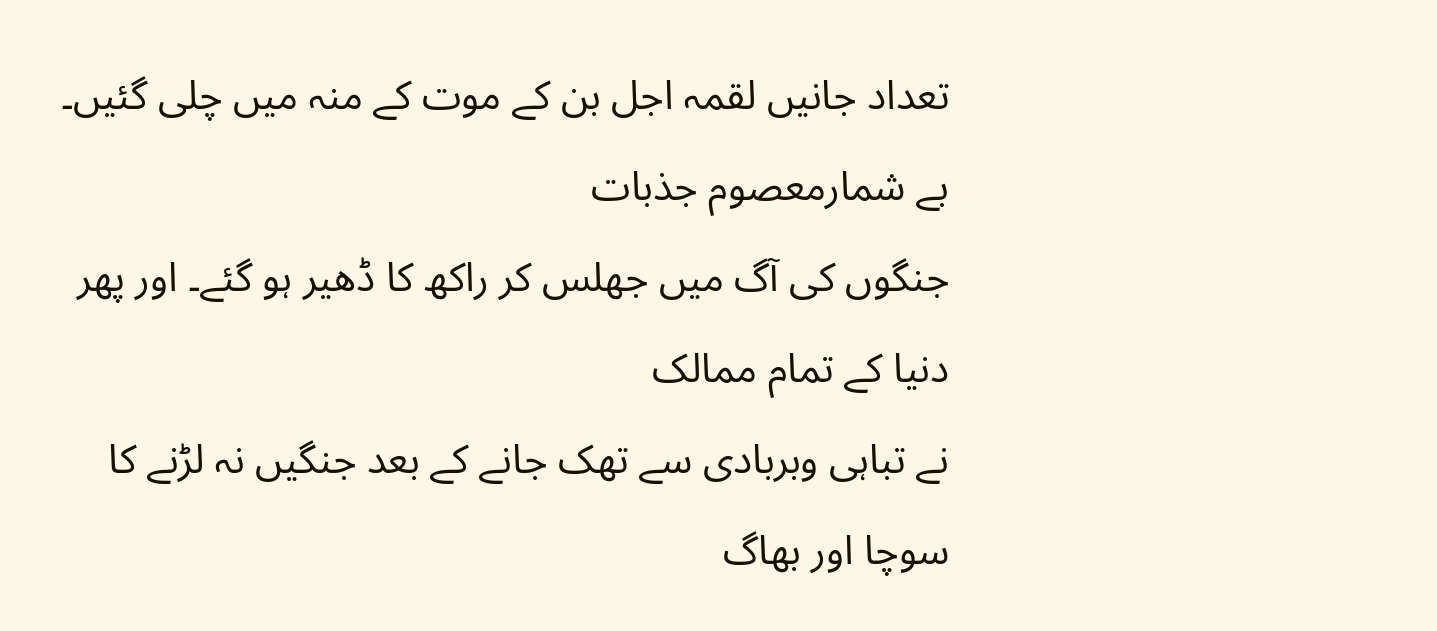تعداد جانیں لقمہ اجل بن کے موت کے منہ میں چلی گئیں۔ بے شمارمعصوم جذبات
جنگوں کی آگ میں جھلس کر راکھ کا ڈھیر ہو گئے۔ اور پھر دنیا کے تمام ممالک
نے تباہی وبربادی سے تھک جانے کے بعد جنگیں نہ لڑنے کا سوچا اور بھاگ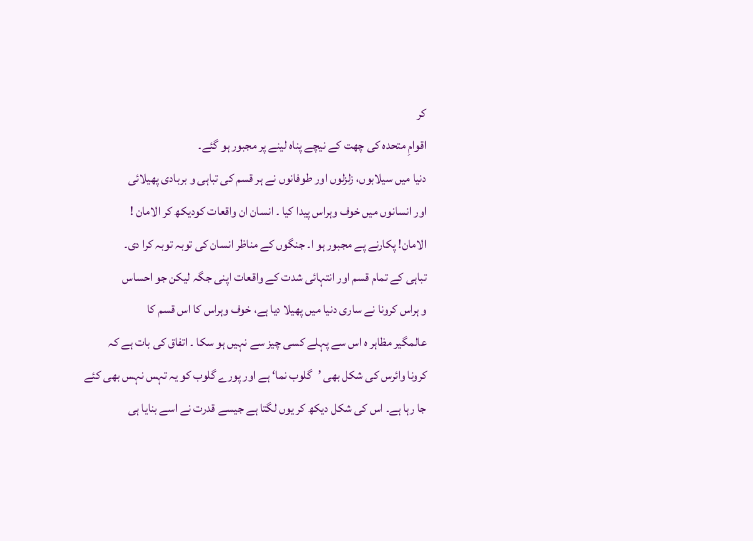کر
اقوامِ متحدہ کی چھت کے نیچے پناہ لینے پر مجبور ہو گئے۔
دنیا میں سیلابوں، زلزلوں اور طوفانوں نے ہر قسم کی تباہی و بربادی پھیلائی
اور انسانوں میں خوف وہراس پیدا کیا ۔ انسان ان واقعات کودیکھ کر الامان !
الامان! پکارنے پے مجبور ہو ا۔ جنگوں کے مناظر انسان کی توبہ توبہ کرا دی۔
تباہی کے تمام قسم اور انتہائی شدت کے واقعات اپنی جگہ لیکن جو احساس
و ہراس کرونا نے ساری دنیا میں پھیلا دیا ہے، خوف وہراس کا اس قسم کا
عالمگیر مظاہر ہ اس سے پہلے کسی چیز سے نہیں ہو سکا ۔ اتفاق کی بات ہے کہ
کرونا وائرس کی شکل بھی ’گلوب نما‘ ہے اور پورے گلوب کو یہ تہس نہس بھی کئے
جا رہا ہے۔ اس کی شکل دیکھ کر یوں لگتا ہے جیسے قدرت نے اسے بنایا ہی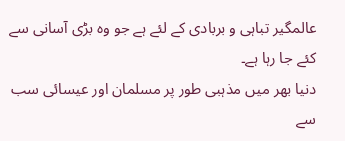عالمگیر تباہی و بربادی کے لئے ہے جو وہ بڑی آسانی سے کئے جا رہا ہے۔
دنیا بھر میں مذہبی طور پر مسلمان اور عیسائی سب سے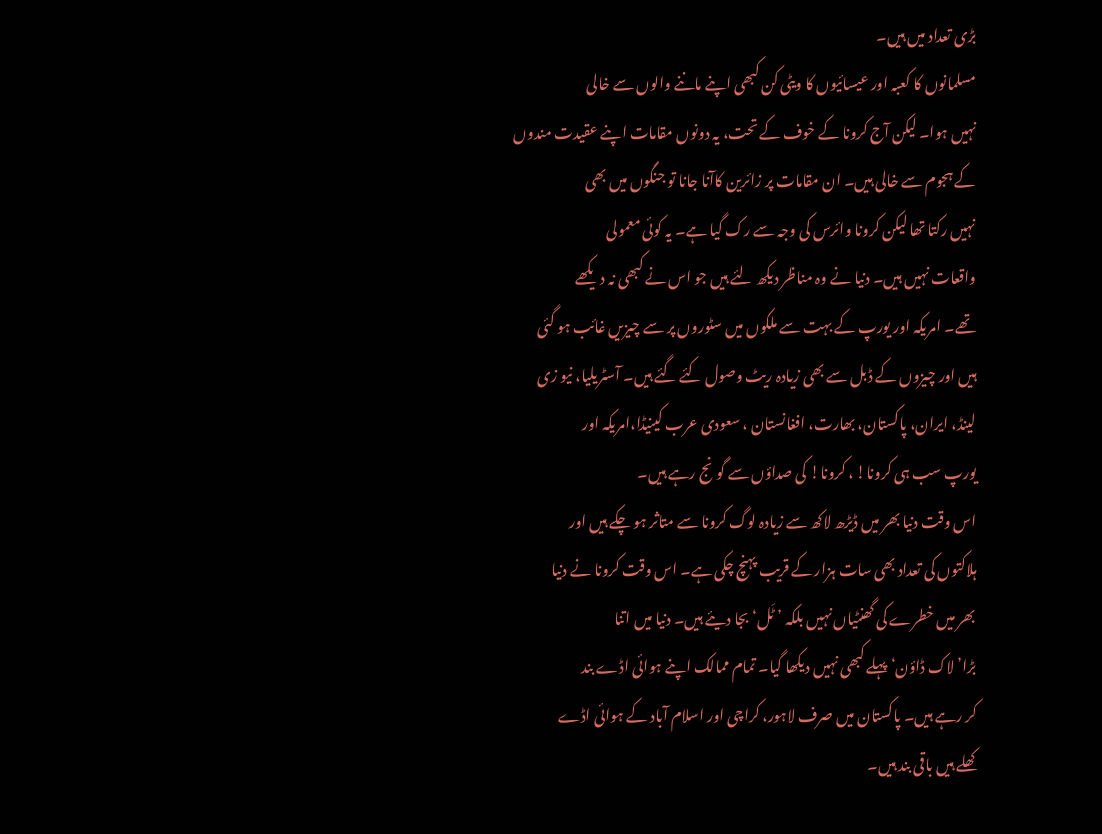بڑی تعداد میں ہیں۔
مسلمانوں کا کعبہ اور عیسائیوں کا ویٹی کن کبھی اپنے ماننے والوں سے خالی
نہیں ہوا۔ لیکن آج کرونا کے خوف کے تحت، یہ دونوں مقامات اپنے عقیدت مندوں
کے ہجوم سے خالی ہیں۔ ان مقامات پر زائرین کاآنا جانا تو جنگوں میں بھی
نہیں رکتا تھا لیکن کرونا وائرس کی وجہ سے رک گیا ہے۔ یہ کوئی معمولی
واقعات نہیں ہیں۔ دنیا نے وہ مناظر دیکھ لئے ہیں جو اس نے کبھی نہ دیکھے
تھے۔ امریکہ اور یورپ کے بہت سے ملکوں میں سٹوروں پر سے چیزیں غائب ہو گئی
ہیں اور چیزوں کے ڈبل سے بھی زیادہ ریٹ وصول کئے گئے ہیں۔ آسٹریلیا، نیو زی
لینڈ، ایران، پاکستان، بھارت، افغانستان ، سعودی عرب کینیڈا،امریکہ اور
یورپ سب ہی کرونا! ، کرونا! کی صداؤں سے گونج رہے ہیں۔
اس وقت دنیا بھر میں ڈیڑھ لاکھ سے زیادہ لوگ کرونا سے متاثر ہو چکے ہیں اور
ہلاکتوں کی تعداد بھی سات ہزار کے قریب پہنچ چکی ہے۔ اس وقت کرونا نے دنیا
بھر میں خطرے کی گھنٹیاں نہیں بلکہ ’ ٹَل‘ بجا دیئے ہیں۔ دنیا میں اتنا
بڑا’ لاک ڈاؤن‘ پہلے کبھی نہیں دیکھا گیا۔ تمام ممالک اپنے ہوائی اڈے بند
کر رہے ہیں۔ پاکستان میں صرف لاہور، کراچی اور اسلام آباد کے ہوائی اڈے
کھلے ہیں باقی بند ہیں۔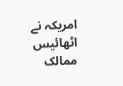امریکہ نے اٹھائیس ممالک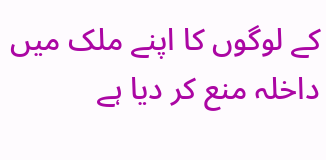کے لوگوں کا اپنے ملک میں
داخلہ منع کر دیا ہے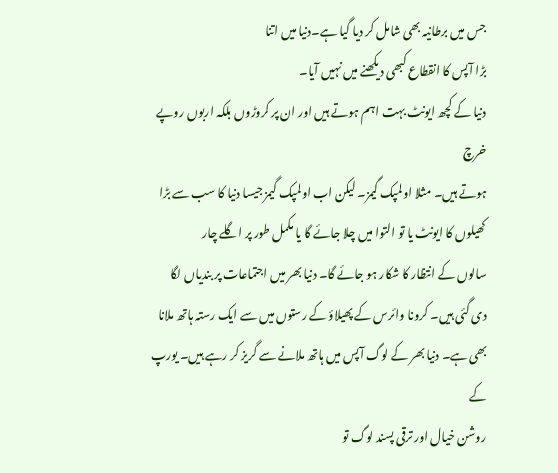جس میں برطانیہ بھی شامل کر دیا گیا ہے۔دنیا میں اتنا
بڑا آپس کا انقطاع کبھی دیکھنے میں نہیں آیا۔
دنیا کے کچھ ایونٹ بہت اہم ہوتے ہیں اور ان پر کروڑوں بلکہ اربوں روپے خرچ
ہوتے ہیں۔ مثلا اولمپک گیمز۔ لیکن اب اولمپک گیمز جیسا دنیا کا سب سے بڑا
کھیلوں کا ایونٹ یا تو التوا میں چلا جائے گا یا مکمل طور پر اگلے چار
سالوں کے انتظار کا شکار ہو جائے گا۔ دنیا بھر میں اجتماعات پر بندیاں لگا
دی گئی ہیں۔ کرونا وائرس کے پھیلاؤ کے رستوں میں سے ایک رستہ ہاتھ ملانا
بھی ہے۔ دنیا بھر کے لوگ آپس میں ہاتھ ملانے سے گریز کر رہے ہیں۔ یورپ کے
روشن خیال اور ترقی پسند لوگ تو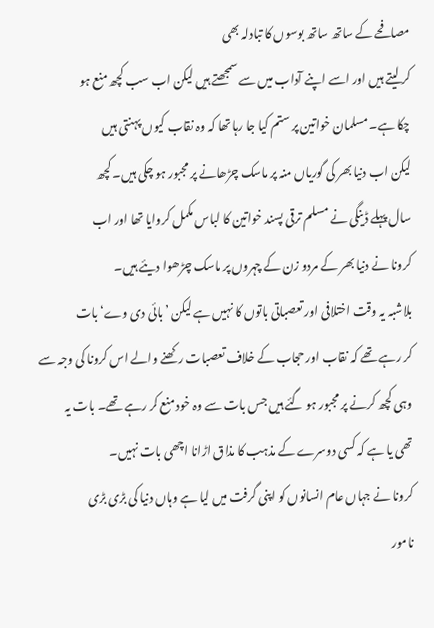مصافحے کے ساتھ ساتھ بوسوں کا تبادلہ بھی
کر لیتے ہیں اور اسے اپنے آداب میں سے سمجھتے ہیں لیکن اب سب کچھ منع ہو
چکا ہے۔ مسلمان خواتین پر ستم کیا جا رہا تھا کہ وہ نقاب کیوں پہنتی ہیں
لیکن اب دنیا بھر کی گوریاں منہ پر ماسک چڑھانے پر مجبور ہو چکی ہیں۔ کچھ
سال پہلے ڈینگی نے مسلم ترقی پسند خواتین کا لباس مکمل کروایا تھا اور اب
کرونا نے دنیا بھر کے مردو زن کے چہروں پر ماسک چڑھوا دیئے ہیں۔
بلاشبہ یہ وقت اختلافی اور تعصباتی باتوں کا نہیں ہے لیکن ’بائی دی وے‘ بات
کر رہے تھے کہ نقاب اور حجاب کے خلاف تعصبات رکھنے والے اس کرونا کی وجہ سے
وہی کچھ کرنے پر مجبور ہو گئے ہیں جس بات سے وہ خود منع کر رہے تھے۔ بات یہ
تھی یا ہے کہ کسی دوسرے کے مذہب کا مذاق اڑانا اچھی بات نہیں۔
کرونا نے جہاں عام انسانوں کو اپنی گرفت میں لیا ہے وہاں دنیا کی بڑی بڑی
نامور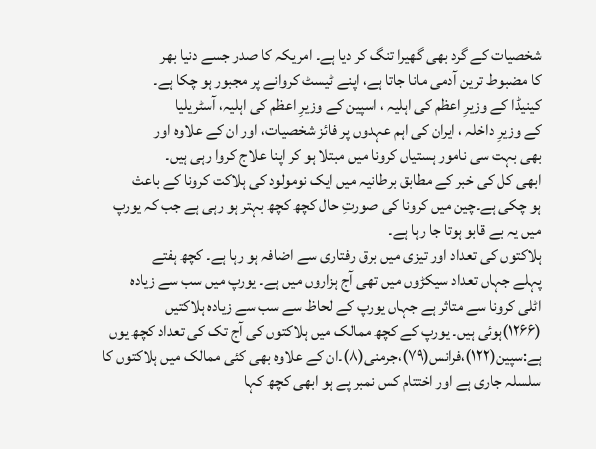شخصیات کے گرد بھی گھیرا تنگ کر دیا ہے۔ امریکہ کا صدر جسے دنیا بھر
کا مضبوط ترین آدمی مانا جاتا ہے، اپنے ٹیسٹ کروانے پر مجبور ہو چکا ہے۔
کینیڈا کے وزیرِ اعظم کی اہلیہ ، اسپین کے وزیرِ اعظم کی اہلیہ، آسٹریلیا
کے وزیرِ داخلہ ، ایران کی اہم عہدوں پر فائز شخصیات، اور ان کے علاوہ اور
بھی بہت سی نامور ہستیاں کرونا میں مبتلا ہو کر اپنا علاج کروا رہی ہیں۔
ابھی کل کی خبر کے مطابق برطانیہ میں ایک نومولود کی ہلاکت کرونا کے باعث
ہو چکی ہے۔چین میں کرونا کی صورتِ حال کچھ کچھ بہتر ہو رہی ہے جب کہ یورپ
میں یہ بے قابو ہوتا جا رہا ہے۔
ہلاکتوں کی تعداد اور تیزی میں برق رفتاری سے اضافہ ہو رہا ہے۔ کچھ ہفتے
پہلے جہاں تعداد سیکڑوں میں تھی آج ہزاروں میں ہے۔ یورپ میں سب سے زیادہ
اٹلی کرونا سے متاثر ہے جہاں یورپ کے لحاظ سے سب سے زیادہ ہلاکتیں
(۱۲۶۶)ہوئی ہیں۔ یورپ کے کچھ ممالک میں ہلاکتوں کی آج تک کی تعداد کچھ یوں
ہے:سپین(۱۲۲)،فرانس(۷۹)،جرمنی(۸)۔ان کے علاوہ بھی کئی ممالک میں ہلاکتوں کا
سلسلہ جاری ہے اور اختتام کس نمبر پے ہو ابھی کچھ کہا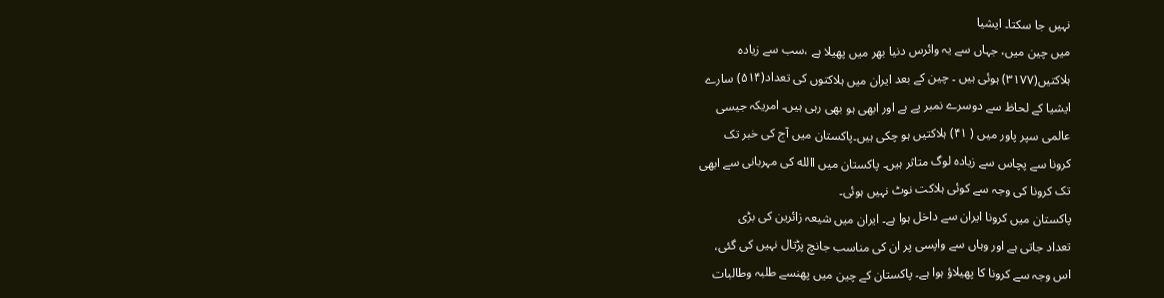نہیں جا سکتا۔ ایشیا
میں چین میں، جہاں سے یہ وائرس دنیا بھر میں پھیلا ہے ،سب سے زیادہ
ہلاکتیں(۳۱۷۷) ہوئی ہیں ۔ چین کے بعد ایران میں ہلاکتوں کی تعداد(۵۱۴) سارے
ایشیا کے لحاظ سے دوسرے نمبر پے ہے اور ابھی ہو بھی رہی ہیں۔ امریکہ جیسی
عالمی سپر پاور میں ( ۴۱) ہلاکتیں ہو چکی ہیں۔پاکستان میں آج کی خبر تک
کرونا سے پچاس سے زیادہ لوگ متاثر ہیں۔ پاکستان میں االله کی مہربانی سے ابھی
تک کرونا کی وجہ سے کوئی ہلاکت نوٹ نہیں ہوئی۔
پاکستان میں کرونا ایران سے داخل ہوا ہے۔ ایران میں شیعہ زائرین کی بڑی
تعداد جاتی ہے اور وہاں سے واپسی پر ان کی مناسب جانچ پڑتال نہیں کی گئی،
اس وجہ سے کرونا کا پھیلاؤ ہوا ہے۔ پاکستان کے چین میں پھنسے طلبہ وطالبات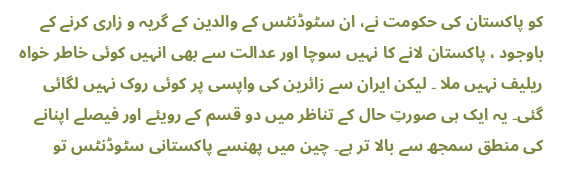کو پاکستان کی حکومت نے، ان سٹوڈنٹس کے والدین کے گریہ و زاری کرنے کے
باوجود ، پاکستان لانے کا نہیں سوچا اور عدالت سے بھی انہیں کوئی خاطر خواہ
ریلیف نہیں ملا ۔ لیکن ایران سے زائرین کی واپسی پر کوئی روک نہیں لگائی
گئی۔ یہ ایک ہی صورتِ حال کے تناظر میں دو قسم کے رویئے اور فیصلے اپنانے
کی منطق سمجھ سے بالا تر ہے۔ چین میں پھنسے پاکستانی سٹوڈنٹس تو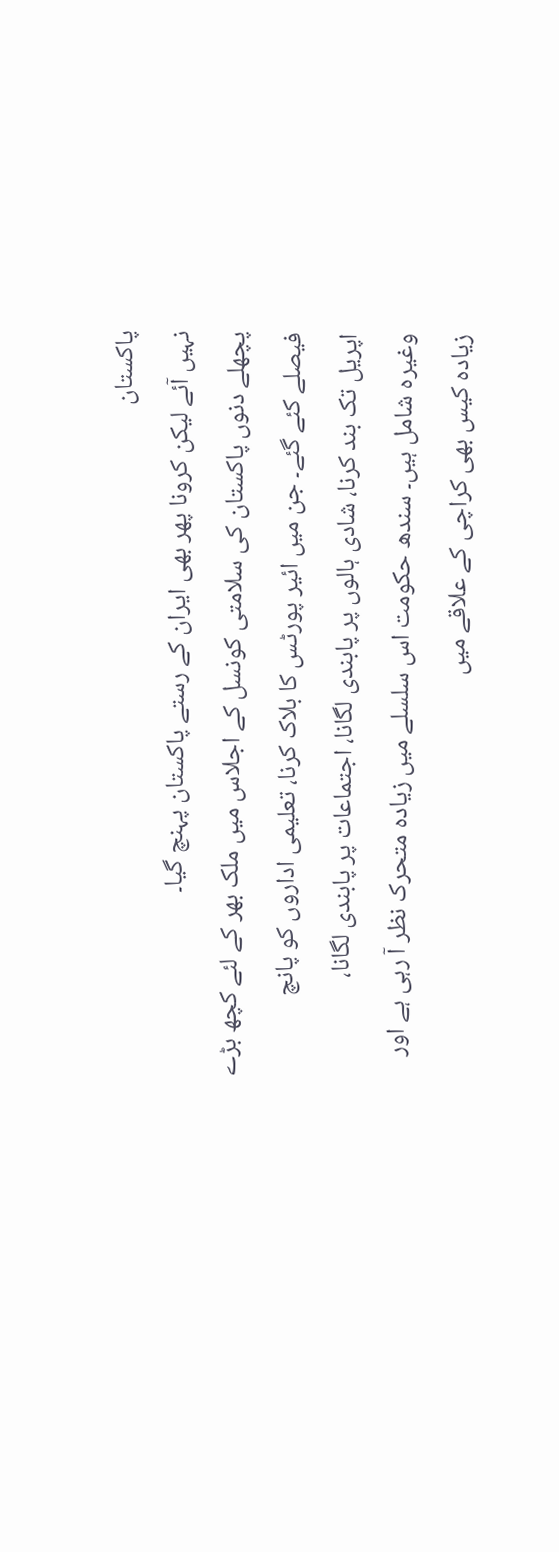پاکستان
نہیں آئے لیکن کرونا پھر بھی ایران کے رستے پاکستان پہنچ گیا۔
پچھلے دنوں پاکستان کی سلامتی کونسل کے اجلاس میں ملک بھر کے لئے کچھ بڑے
فیصلے کئے گئے۔ جن میں ائیر پورٹس کا بلاک کرنا، تعلیمی اداروں کو پانچ
اپریل تک بند کرنا، شادی ہالوں پر پابندی لگانا، اجتماعات پر پابندی لگانا،
وغیرہ شامل ہیں۔ سندھ حکومت اس سلسلے میں زیادہ متحرک نظر آ رہی ہے اور
زیادہ کیس بھی کراچی کے علاقے میں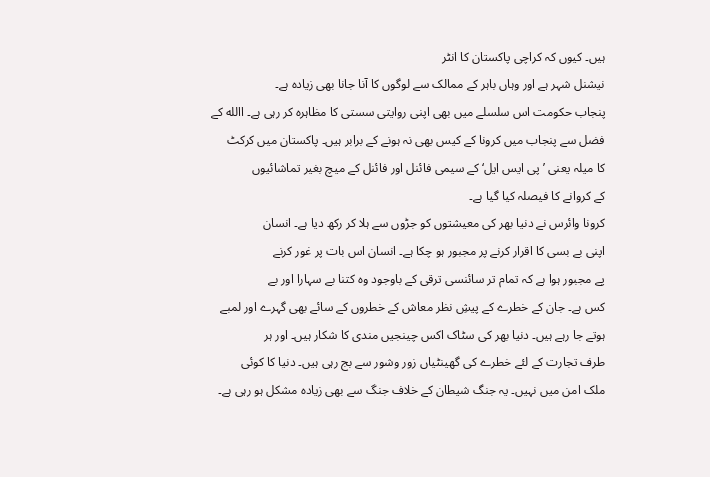ہیں۔ کیوں کہ کراچی پاکستان کا انٹر
نیشنل شہر ہے اور وہاں باہر کے ممالک سے لوگوں کا آنا جانا بھی زیادہ ہے۔
پنجاب حکومت اس سلسلے میں بھی اپنی روایتی سستی کا مظاہرہ کر رہی ہے۔ االله کے
فضل سے پنجاب میں کرونا کے کیس بھی نہ ہونے کے برابر ہیں۔ پاکستان میں کرکٹ
کا میلہ یعنی ’پی ایس ایل‘ کے سیمی فائنل اور فائنل کے میچ بغیر تماشائیوں
کے کروانے کا فیصلہ کیا گیا ہے۔
کرونا وائرس نے دنیا بھر کی معیشتوں کو جڑوں سے ہلا کر رکھ دیا ہے۔ انسان
اپنی بے بسی کا اقرار کرنے پر مجبور ہو چکا ہے۔ انسان اس بات پر غور کرنے
پے مجبور ہوا ہے کہ تمام تر سائنسی ترقی کے باوجود وہ کتنا بے سہارا اور بے
کس ہے۔ جان کے خطرے کے پیشِ نظر معاش کے خطروں کے سائے بھی گہرے اور لمبے
ہوتے جا رہے ہیں۔ دنیا بھر کی سٹاک اکس چینجیں مندی کا شکار ہیں۔ اور ہر
طرف تجارت کے لئے خطرے کی گھینٹیاں زور وشور سے بج رہی ہیں۔ دنیا کا کوئی
ملک امن میں نہیں۔ یہ جنگ شیطان کے خلاف جنگ سے بھی زیادہ مشکل ہو رہی ہے۔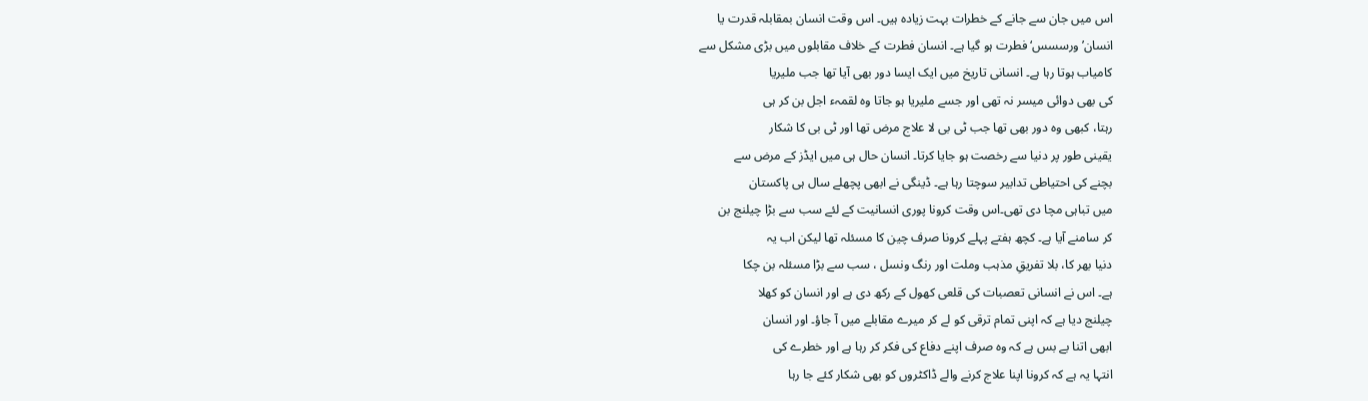اس میں جان سے جانے کے خطرات بہت زیادہ ہیں۔ اس وقت انسان بمقابلہ قدرت یا
انسان’ ورسسس‘ فطرت ہو گیا ہے۔ انسان فطرت کے خلاف مقابلوں میں بڑی مشکل سے
کامیاب ہوتا رہا ہے۔ انسانی تاریخ میں ایک ایسا دور بھی آیا تھا جب ملیریا
کی بھی دوائی میسر نہ تھی اور جسے ملیریا ہو جاتا وہ لقمہء اجل بن کر ہی
رہتا، کبھی وہ دور بھی تھا جب ٹی بی لا علاج مرض تھا اور ٹی بی کا شکار
یقینی طور پر دنیا سے رخصت ہو جایا کرتا۔ انسان حال ہی میں ایڈز کے مرض سے
بچنے کی احتیاطی تدابیر سوچتا رہا ہے۔ ڈینگی نے ابھی پچھلے سال ہی پاکستان
میں تباہی مچا دی تھی۔اس وقت کرونا پوری انسانیت کے لئے سب سے بڑا چیلنج بن
کر سامنے آیا ہے۔ کچھ ہفتے پہلے کرونا صرف چین کا مسئلہ تھا لیکن اب یہ
دنیا بھر کا، بلا تفریقِ مذہب وملت اور رنگ ونسل ، سب سے بڑا مسئلہ بن چکا
ہے۔ اس نے انسانی تعصبات کی قلعی کھول کے رکھ دی ہے اور انسان کو کھلا
چیلنج دیا ہے کہ اپنی تمام ترقی کو لے کر میرے مقابلے میں آ جاؤ۔ اور انسان
ابھی اتنا بے بس ہے کہ وہ صرف اپنے دفاع کی فکر کر رہا ہے اور خطرے کی
انتہا یہ ہے کہ کرونا اپنا علاج کرنے والے ڈاکٹروں کو بھی شکار کئے جا رہا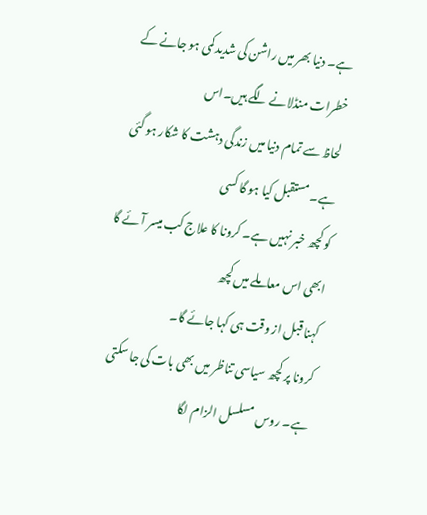ہے۔ دنیا بھر میں راشن کی شدید کمی ہو جانے کے خطرات منڈلانے لگے ہیں۔اس
لحاظ سے تمام دنیا میں زندگی دہشت کا شکار ہو گئی ہے۔ مستقبل کیا ہو گا کسی
کو کچھ خبر نہیں ہے۔ کرونا کا علاج کب میسر آئے گا ابھی اس معاملے میں کچھ
کہنا قبل از وقت ہی کہا جائے گا۔
کرونا پر کچھ سیاسی تناظر میں بھی بات کی جا سکتی ہے۔ روس مسلسل الزام لگا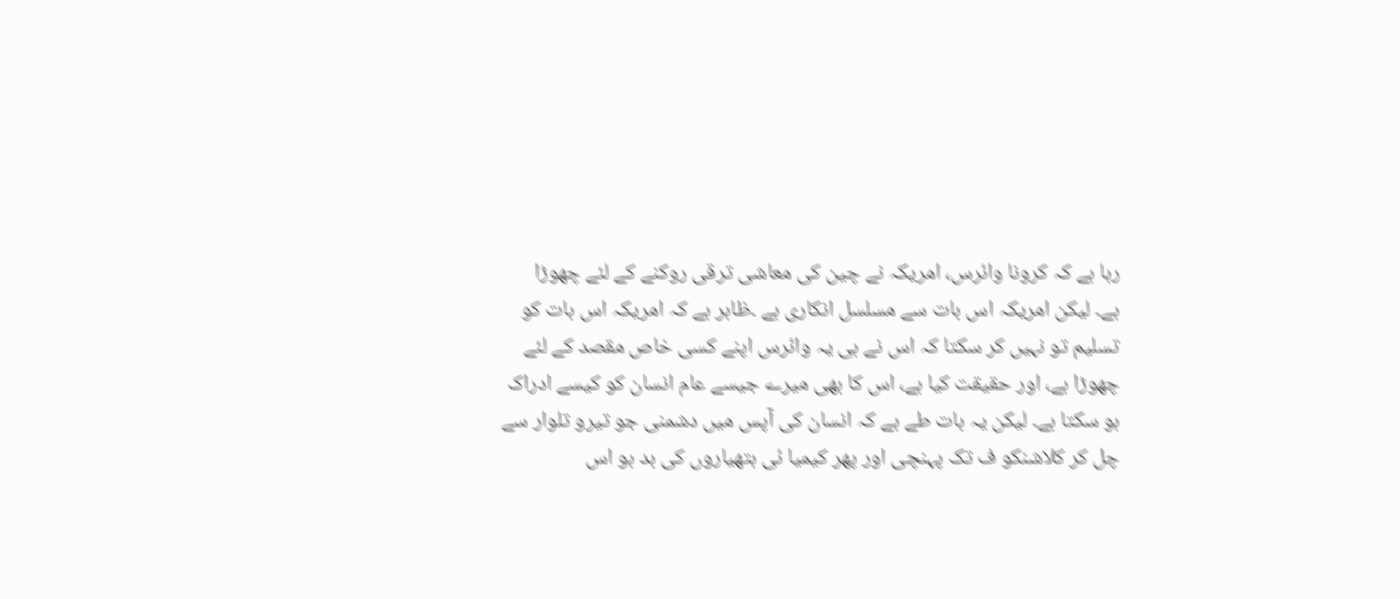رہا ہے کہ کرونا وائرس، امریکہ نے چین کی معاشی ترقی روکنے کے لئے چھوڑا
ہے۔ لیکن امریکہ اس بات سے مسلسل انکاری ہے ۔ظاہر ہے کہ امریکہ اس بات کو
تسلیم تو نہیں کر سکتا کہ اس نے ہی یہ وائرس اپنے کسی خاص مقصد کے لئے
چھوڑا ہے، اور حقیقت کیا ہے، اس کا بھی میرے جیسے عام انسان کو کیسے ادراک
ہو سکتا ہے۔ لیکن یہ بات طے ہے کہ انسان کی آپس میں دشمنی جو تیرو تلوار سے
چل کر کلاشنکو ف تک پہنچی اور پھر کیمیا ئی ہتھیاروں کی بد بو اس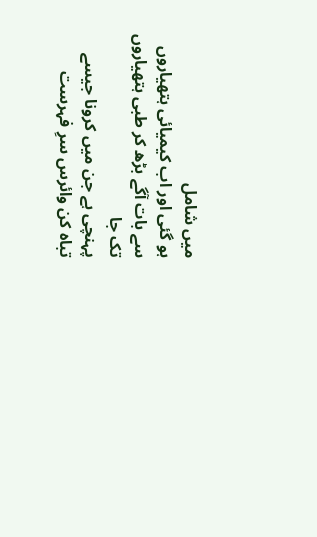میں شامل
ہو گئی اور اب کیمیائی ہتھیاروں سے بات آگے بڑھ کر طبی ہتھیاروں تک جا
پہنچی ہے جن میں کرونا جیسے تباہ کن وائرس سرِ فہرست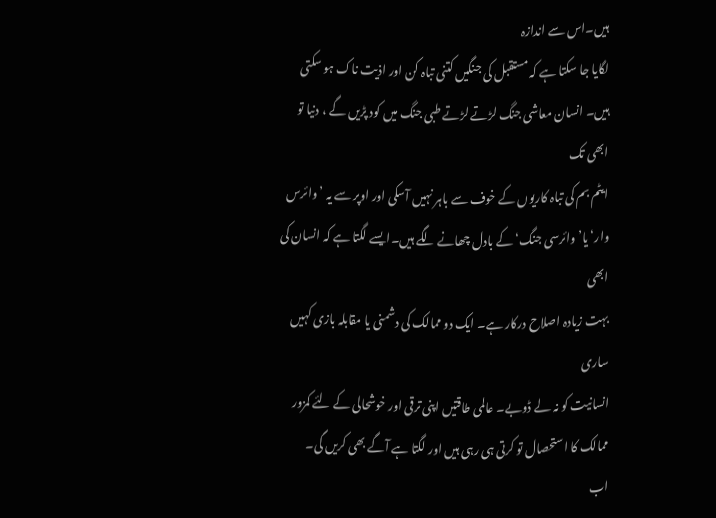ہیں۔اس سے اندازہ
لگایا جا سکتا ہے کہ مستقبل کی جنگیں کتنی تباہ کن اور اذیت ناک ہو سکتی
ہیں۔ انسان معاشی جنگ لڑتے لڑتے طبی جنگ میں کود پڑیں گے ، دنیا تو ابھی تک
ایٹم بم کی تباہ کاریوں کے خوف سے باہر نہیں آسکی اور اوپر سے یہ ’وائرس
وار‘ یا’وائرسی جنگ‘ کے بادل چھانے لگے ہیں۔ایسے لگتا ہے کہ انسان کی ابھی
بہت زیادہ اصلاح درکار ہے۔ ایک دو ممالک کی دشمنی یا مقابلہ بازی کہیں ساری
انسانیت کو نہ لے ڈوبے۔ عالمی طاقتیں اپنی ترقی اور خوشحالی کے لئے کمزور
ممالک کا استحصال تو کرتی ہی رہی ہیں اور لگتا ہے آگے بھی کریں گی۔
اب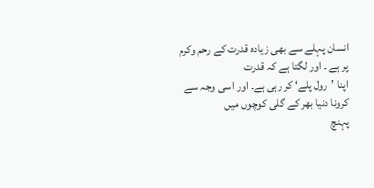انسان پہلے سے بھی زیادہ قدرت کے رحم وکرم پر ہے ۔ اور لگتا ہے کہ قدرت
اپنا ’رول پلے‘ کر رہی ہے۔ اور اسی وجہ سے کرونا دنیا بھر کے گلی کوچوں میں
پہنچ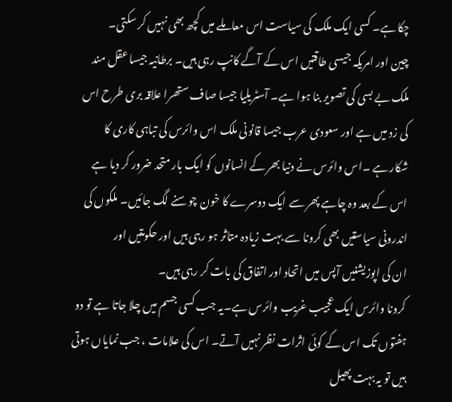چکا ہے۔ کسی ایک ملک کی سیاست اس معاملے میں کچھ بھی نہیں کر سکتی۔
چین اور امریکہ جیسی طاقتیں اس کے آگے کانپ رہی ہیں۔ برطانیہ جیسا عقل مند
ملک بے بسی کی تصویر بنا ہوا ہے۔ آسٹریلیا جیسا صاف ستھرا علاقہ بری طرح اس
کی زد میں ہے اور سعودی عرب جیسا قانونی ملک اس وائرس کی تباہی کاری کا
شکار ہے ۔اس وائرس نے دنیا بھر کے انسانوں کو ایک بار متحد ضرور کر دیا ہے
اس کے بعد وہ چاہے پھر سے ایک دوسرے کا خون چوسنے لگ جائیں۔ ملکوں کی
اندرونی سیاستیں بھی کرونا سے بہت زیادہ متاثر ہو رہی ہیں اور حکومتیں اور
ان کی اپوزیشنیں آپس میں اتحاد اور اتفاق کی بات کر رہی ہیں۔
کرونا وائرس ایک عجیب غریب وائرس ہے۔یہ جب کسی جسم میں چلا جاتا ہے تو دو
ہفتوں تک اس کے کوئی اثرات نظر نہیں آتے۔ اس کی علامات ، جب نمایاں ہوتی
ہیں تو یہ بہت پھیل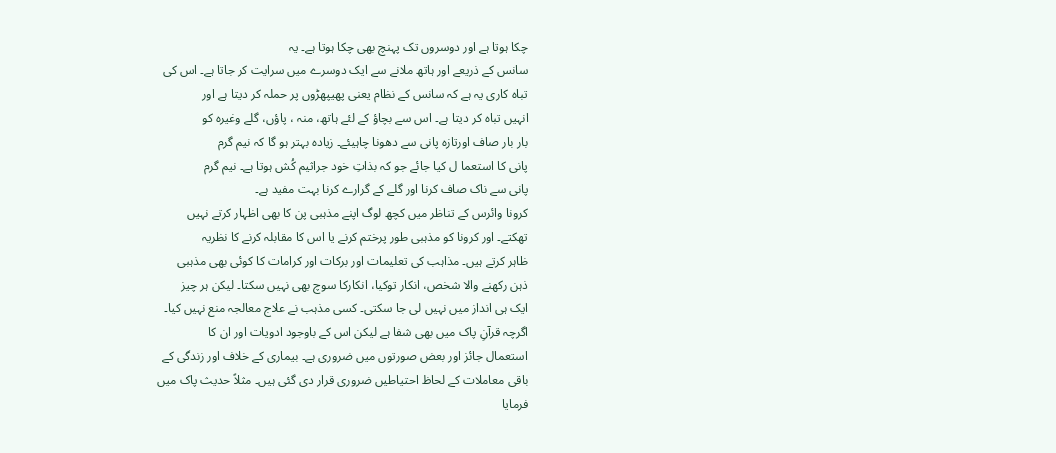چکا ہوتا ہے اور دوسروں تک پہنچ بھی چکا ہوتا ہے۔ یہ
سانس کے ذریعے اور ہاتھ ملانے سے ایک دوسرے میں سرایت کر جاتا ہے۔ اس کی
تباہ کاری یہ ہے کہ سانس کے نظام یعنی پھیپھڑوں پر حملہ کر دیتا ہے اور
انہیں تباہ کر دیتا ہے۔ اس سے بچاؤ کے لئے ہاتھ، منہ ، پاؤں، گلے وغیرہ کو
بار بار صاف اورتازہ پانی سے دھونا چاہیئے۔ زیادہ بہتر ہو گا کہ نیم گرم
پانی کا استعما ل کیا جائے جو کہ بذاتِ خود جراثیم کُش ہوتا ہے۔ نیم گرم
پانی سے ناک صاف کرنا اور گلے کے گرارے کرنا بہت مفید ہے۔
کرونا وائرس کے تناظر میں کچھ لوگ اپنے مذہبی پن کا بھی اظہار کرتے نہیں
تھکتے۔ اور کرونا کو مذہبی طور پرختم کرنے یا اس کا مقابلہ کرنے کا نظریہ
ظاہر کرتے ہیں۔ مذاہب کی تعلیمات اور برکات اور کرامات کا کوئی بھی مذہبی
ذہن رکھنے والا شخص، انکار توکیا، انکارکا سوچ بھی نہیں سکتا۔ لیکن ہر چیز
ایک ہی انداز میں نہیں لی جا سکتی۔ کسی مذہب نے علاج معالجہ منع نہیں کیا۔
اگرچہ قرآنِ پاک میں بھی شفا ہے لیکن اس کے باوجود ادویات اور ان کا
استعمال جائز اور بعض صورتوں میں ضروری ہے۔ بیماری کے خلاف اور زندگی کے
باقی معاملات کے لحاظ احتیاطیں ضروری قرار دی گئی ہیں۔ مثلاً حدیث پاک میں
فرمایا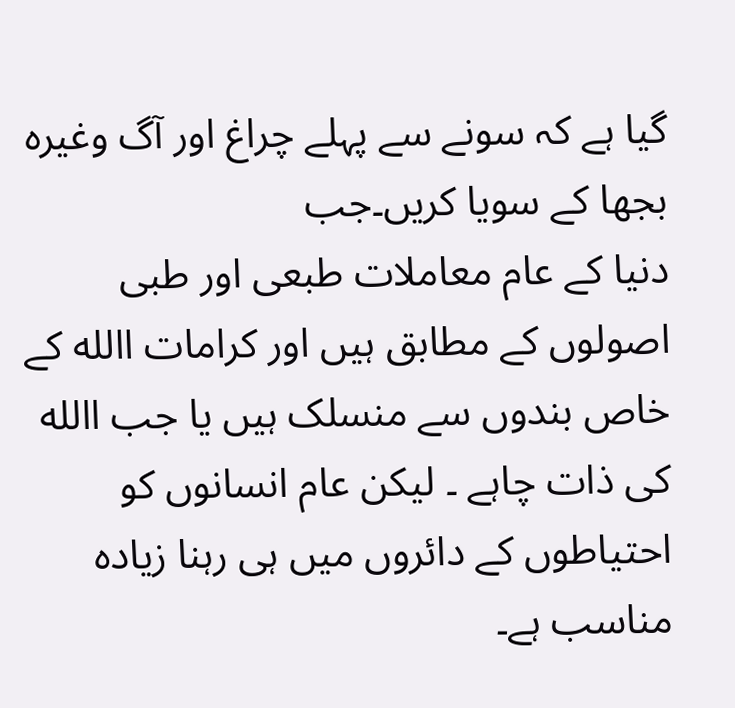گیا ہے کہ سونے سے پہلے چراغ اور آگ وغیرہ بجھا کے سویا کریں۔جب
دنیا کے عام معاملات طبعی اور طبی اصولوں کے مطابق ہیں اور کرامات االله کے
خاص بندوں سے منسلک ہیں یا جب االله کی ذات چاہے ۔ لیکن عام انسانوں کو
احتیاطوں کے دائروں میں ہی رہنا زیادہ مناسب ہے۔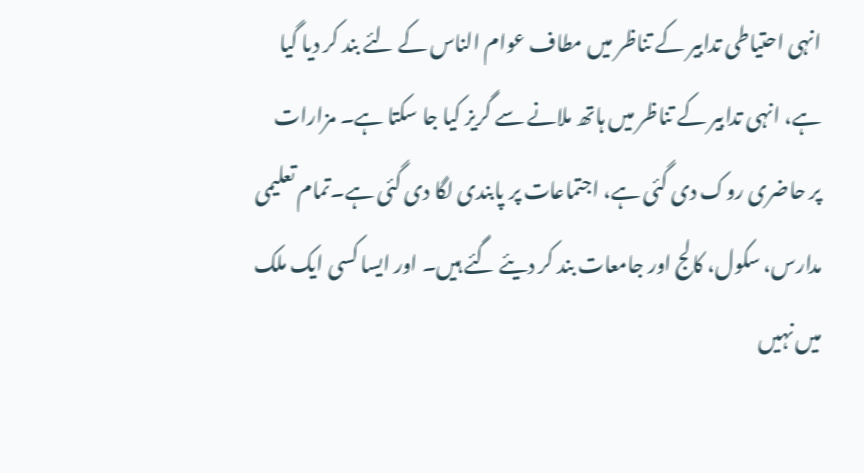انہی احتیاطی تدابیر کے تناظر میں مطاف عوام الناس کے لئے بند کر دیا گیا
ہے، انہی تدابیر کے تناظر میں ہاتھ ملانے سے گریز کیا جا سکتا ہے۔ مزارات
پر حاضری روک دی گئی ہے، اجتماعات پر پابندی لگا دی گئی ہے۔تمام تعلیمی
مدارس، سکول، کالج اور جامعات بند کر دیئے گئے ہیں۔ اور ایسا کسی ایک ملک
میں نہیں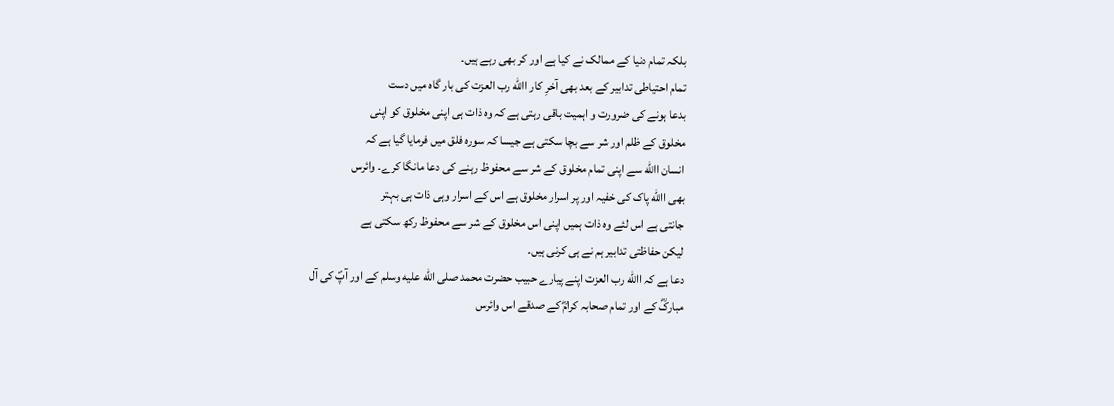بلکہ تمام دنیا کے ممالک نے کیا ہے اور کر بھی رہے ہیں۔
تمام احتیاطی تدابیر کے بعد بھی آخرِ کار االله رب العزت کی بار گاہ میں دست
بدعا ہونے کی ضرورت و اہمیت باقی رہتی ہے کہ وہ ذات ہی اپنی مخلوق کو اپنی
مخلوق کے ظلم اور شر سے بچا سکتی ہے جیسا کہ سورہ فلق میں فرمایا گیا ہے کہ
انسان االله سے اپنی تمام مخلوق کے شر سے محفوظ رہنے کی دعا مانگا کرے۔ وائرس
بھی االله پاک کی خفیہ اور پر اسرار مخلوق ہے اس کے اسرار وہی ذات ہی بہتر
جانتی ہے اس لئے وہ ذات ہمیں اپنی اس مخلوق کے شر سے محفوظ رکھ سکتی ہے
لیکن حفاظتی تدابیر ہم نے ہی کرنی ہیں۔
دعا ہے کہ االله رب العزت اپنے پیارے حبیب حضرت محمد صلى الله عليه وسلم کے اور آپؐ کی آل
مبارکؓ کے اور تمام صحابہ کرامؓ کے صدقے اس وائرس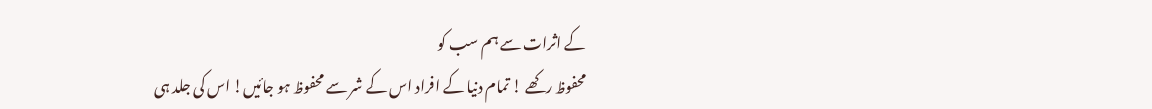کے اثرات سے ہم سب کو
محفوظ رکھے ! تمام دنیا کے افراد اس کے شر سے محفوظ ہو جائیں! اس کی جلد ہی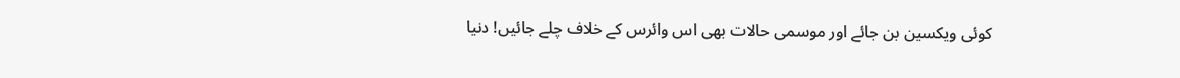کوئی ویکسین بن جائے اور موسمی حالات بھی اس وائرس کے خلاف چلے جائیں! دنیا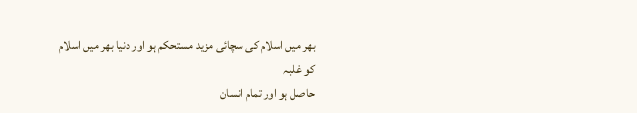بھر میں اسلام کی سچائی مزید مستحکم ہو اور دنیا بھر میں اسلام کو غلبہ
حاصل ہو اور تمام انسان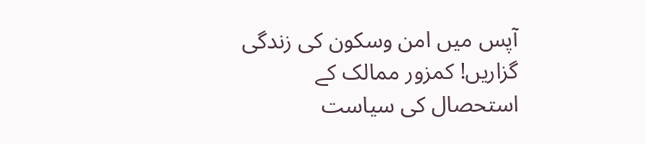آپس میں امن وسکون کی زندگی گزاریں! کمزور ممالک کے
استحصال کی سیاست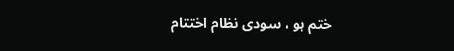ختم ہو ، سودی نظام اختتام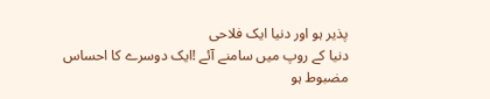پذیر ہو اور دنیا ایک فلاحی
دنیا کے روپ میں سامنے آئے !ایک دوسرے کا احساس مضبوط ہو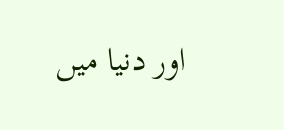اور دنیا میں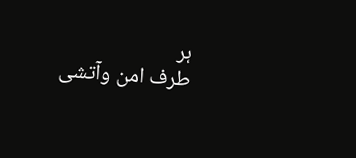ہر
طرف امن وآتشی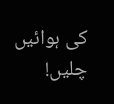کی ہوائیں چلیں!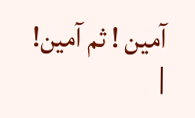آمین ! ثم آمین!
|